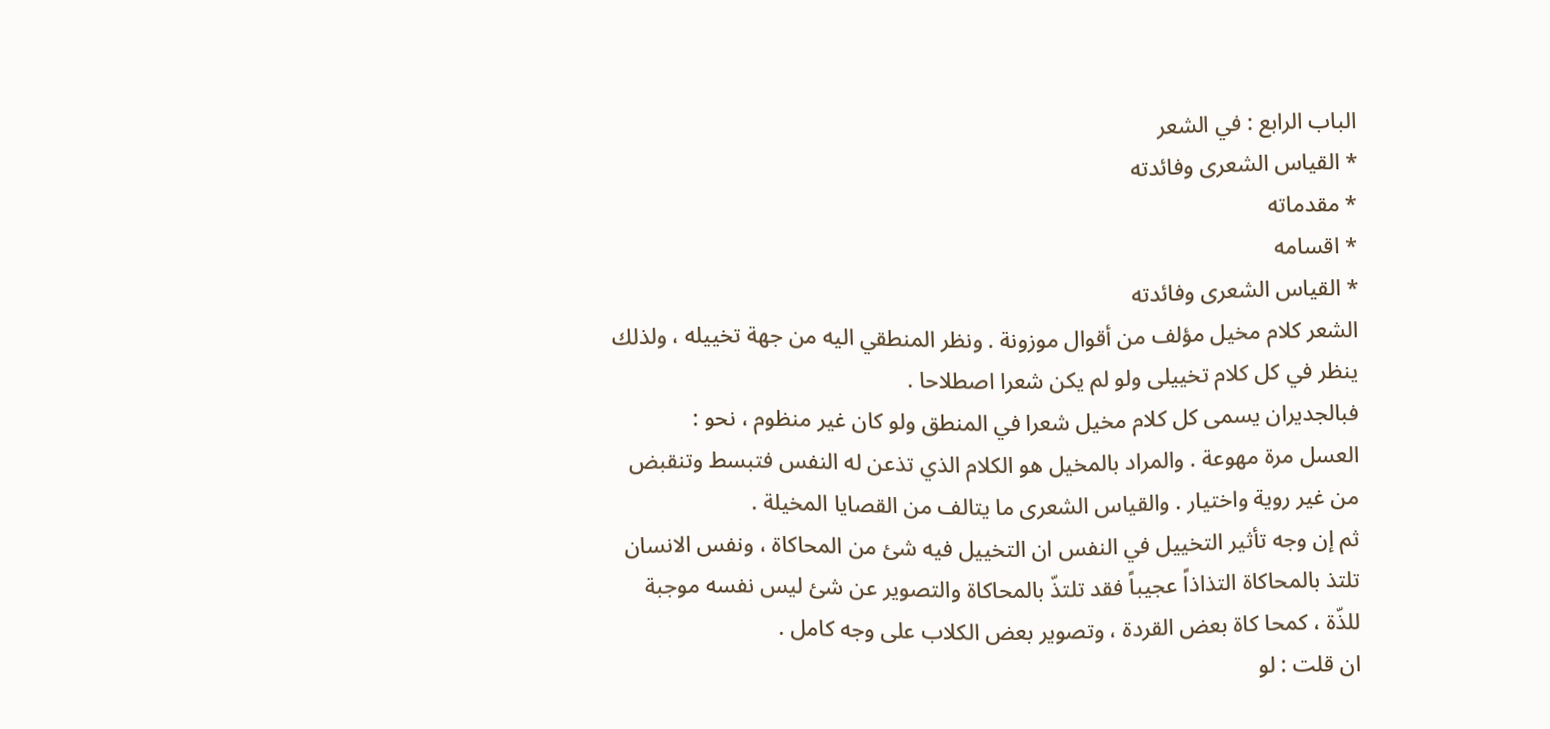الباب الرابع : في الشعر
* القياس الشعرى وفائدته
* مقدماته
* اقسامه
* القياس الشعرى وفائدته
الشعر كلام مخيل مؤلف من أقوال موزونة . ونظر المنطقي اليه من جهة تخييله ، ولذلك ينظر في كل كلام تخييلى ولو لم يكن شعرا اصطلاحا .
فبالجديران يسمى كل كلام مخيل شعرا في المنطق ولو كان غير منظوم ، نحو :
العسل مرة مهوعة . والمراد بالمخيل هو الكلام الذي تذعن له النفس فتبسط وتنقبض من غير روية واختيار . والقياس الشعرى ما يتالف من القصايا المخيلة .
ثم إن وجه تأثير التخييل في النفس ان التخييل فيه شئ من المحاكاة ، ونفس الانسان تلتذ بالمحاكاة التذاذاً عجيباً فقد تلتذّ بالمحاكاة والتصوير عن شئ ليس نفسه موجبة للذّة ، كمحا كاة بعض القردة ، وتصوير بعض الكلاب على وجه كامل .
ان قلت : لو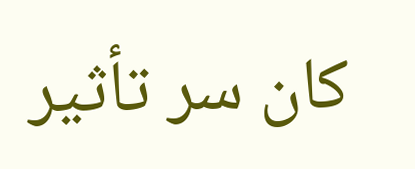كان سر تأثير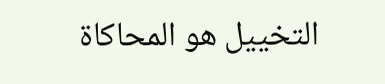التخييل هو المحاكاة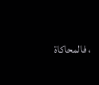، فالمحاكاة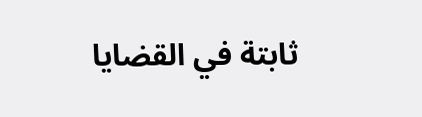ثابتة في القضايا